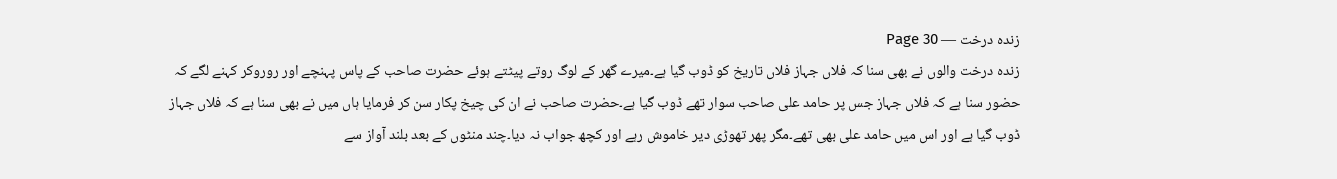زندہ درخت — Page 30
زنده درخت والوں نے بھی سنا کہ فلاں جہاز فلاں تاریخ کو ڈوب گیا ہے۔میرے گھر کے لوگ روتے پیٹتے ہوئے حضرت صاحب کے پاس پہنچے اور روروکر کہنے لگے کہ حضور سنا ہے کہ فلاں جہاز جس پر حامد علی صاحب سوار تھے ڈوب گیا ہے۔حضرت صاحب نے ان کی چیخ پکار سن کر فرمایا ہاں میں نے بھی سنا ہے کہ فلاں جہاز ڈوب گیا ہے اور اس میں حامد علی بھی تھے۔مگر پھر تھوڑی دیر خاموش رہے اور کچھ جواب نہ دیا۔چند منٹوں کے بعد بلند آواز سے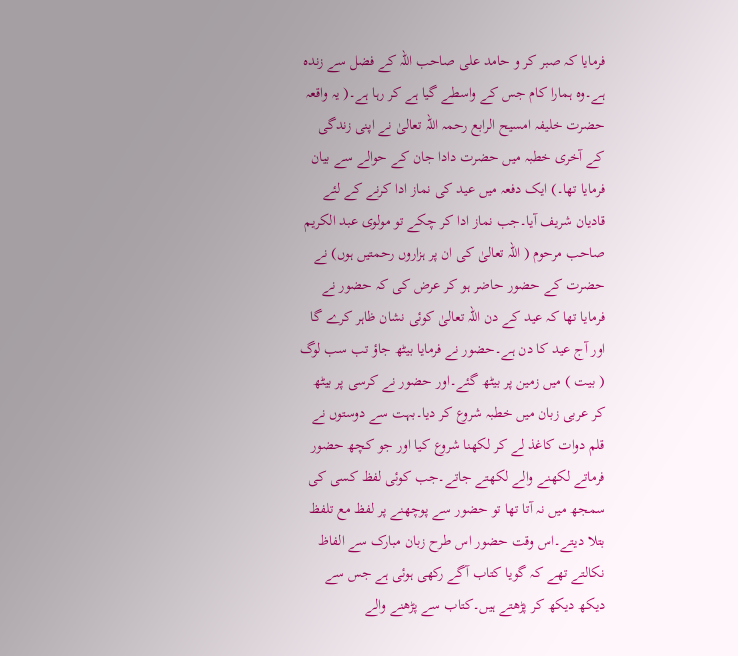فرمایا کہ صبر کر و حامد علی صاحب اللہ کے فضل سے زندہ ہے۔وہ ہمارا کام جس کے واسطے گیا ہے کر رہا ہے۔( یہ واقعہ حضرت خلیفہ امسیح الرابع رحمہ اللہ تعالیٰ نے اپنی زندگی کے آخری خطبہ میں حضرت دادا جان کے حوالے سے بیان فرمایا تھا۔) ایک دفعہ میں عید کی نماز ادا کرنے کے لئے قادیان شریف آیا۔جب نماز ادا کر چکے تو مولوی عبد الکریم صاحب مرحوم ( اللہ تعالیٰ کی ان پر ہزاروں رحمتیں ہوں) نے حضرت کے حضور حاضر ہو کر عرض کی کہ حضور نے فرمایا تھا کہ عید کے دن اللہ تعالیٰ کوئی نشان ظاہر کرے گا اور آج عید کا دن ہے۔حضور نے فرمایا بیٹھ جاؤ تب سب لوگ ( بیت ) میں زمین پر بیٹھ گئے۔اور حضور نے کرسی پر بیٹھ کر عربی زبان میں خطبہ شروع کر دیا۔بہت سے دوستوں نے قلم دوات کاغذ لے کر لکھنا شروع کیا اور جو کچھ حضور فرماتے لکھنے والے لکھتے جاتے۔جب کوئی لفظ کسی کی سمجھ میں نہ آتا تھا تو حضور سے پوچھنے پر لفظ مع تلفظ بتلا دیتے۔اس وقت حضور اس طرح زبان مبارک سے الفاظ نکالتے تھے کہ گویا کتاب آگے رکھی ہوئی ہے جس سے دیکھ دیکھ کر پڑھتے ہیں۔کتاب سے پڑھنے والے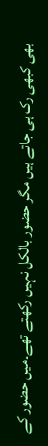بھی کبھی رک ہی جاتے ہیں مگر حضور بالکل نہیں رکھتے تھے۔میں حضور کے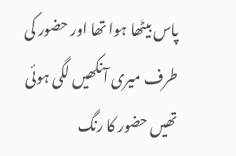پاس بیٹھا ہوا تھا اور حضور کی طرف میری آنکھیں لگی ہوئی تھیں حضور کا رنگ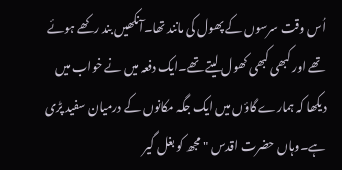اُس وقت سرسوں کے پھول کی مانند تھا۔آنکھیں بند رکھے ہوئے تھے اور کبھی کبھی کھول لیتے تھے۔ایک دفعہ میں نے خواب میں دیکھا کہ ہمارے گاؤں میں ایک جگہ مکانوں کے درمیان سفید پڑی ہے۔وہاں حضرت اقدس " مجھ کو بغل گیر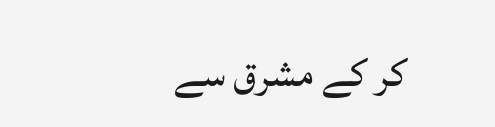کر کے مشرق سے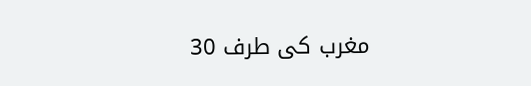مغرب کی طرف 30